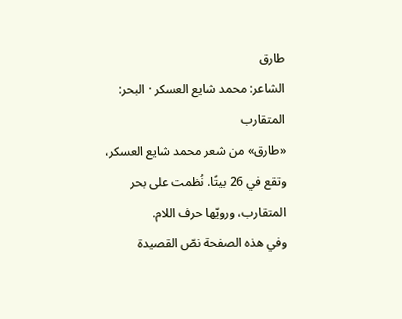طارق
الشاعر: محمد شايع العسكر · البحر: المتقارب
«طارق» من شعر محمد شايع العسكر، وتقع في 26 بيتًا. نُظمت على بحر المتقارب، ورويّها حرف اللام.
وفي هذه الصفحة نصّ القصيدة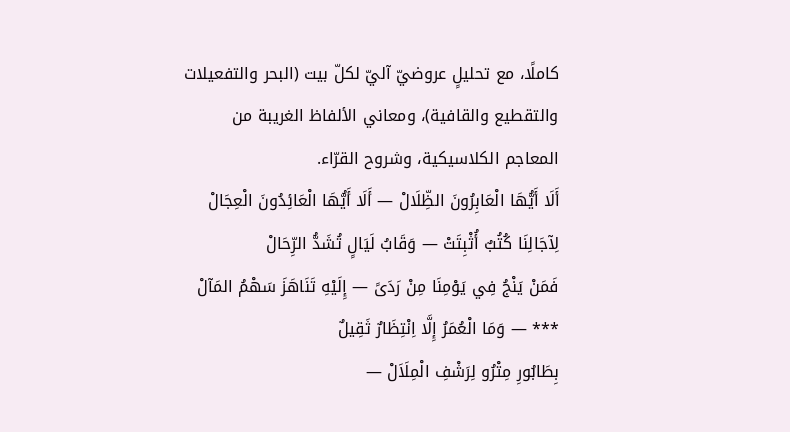كاملًا، مع تحليلٍ عروضيّ آليّ لكلّ بيت (البحر والتفعيلات والتقطيع والقافية)، ومعاني الألفاظ الغريبة من المعاجم الكلاسيكية، وشروح القرّاء.
أَلَا أَيُّهَا الْعَابِرُونَ الظِّلَالْ — أَلَا أَيُّهَا الْعَائِدُونَ الْعِجَالْ
لِآجَالِنَا كُتُبٌ أُثْبِتَتْ — وَقَابُ لَيَالٍ تُشَدُّ الرِّحَالْ
فَمَنْ يَنْجُ فِي يَوْمِنَا مِنْ رَدَىً — إِلَيْهِ تَنَاهَزَ سَهْمُ المَآلْ
*** — وَمَا الْعُمَرُ إِلَّا اِنْتِظَارٌ ثَقِيلٌ
بِطَابُورِ مِتْرُو لِرَشْفِ الْمِلَاَلْ —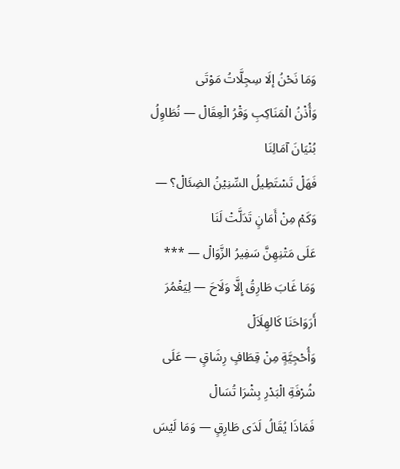وَمَا نَحْنُ إلَا سِجِلَّاتُ مَوْتَى
وَأُذْنُ الْمَنَاكِبِ وَقْرُ الْعِقَالْ — نُطَاوِلُ بُنْيَانَ آمَالِنَا
فَهَلْ تَسْتَطِيلُ السِّنِيْنُ الضِئَالْ؟ — وَكَمْ مِنْ أَمَانٍ تَدَلَّتْ لَنَا
عَلَى مَتْنِهِنَّ سَفِيرُ الزَّوَالْ — ***
وَمَا غَابَ طَارِقُ إِلَّا وَلَاحَ — لِيَغْمُرَ أَرَوَاحَنَا كَالهِلَاَلْ
وَأُحْجِيَّةٍ مِنْ قِطَافٍ رِشَاقٍ — عَلَى شُرْفَةِ الْبَدْرِ بِشْرَا تُسَالْ
فَمَاذَا يُقَالُ لَدَى طَارِقٍ — وَمَا لَيْسَ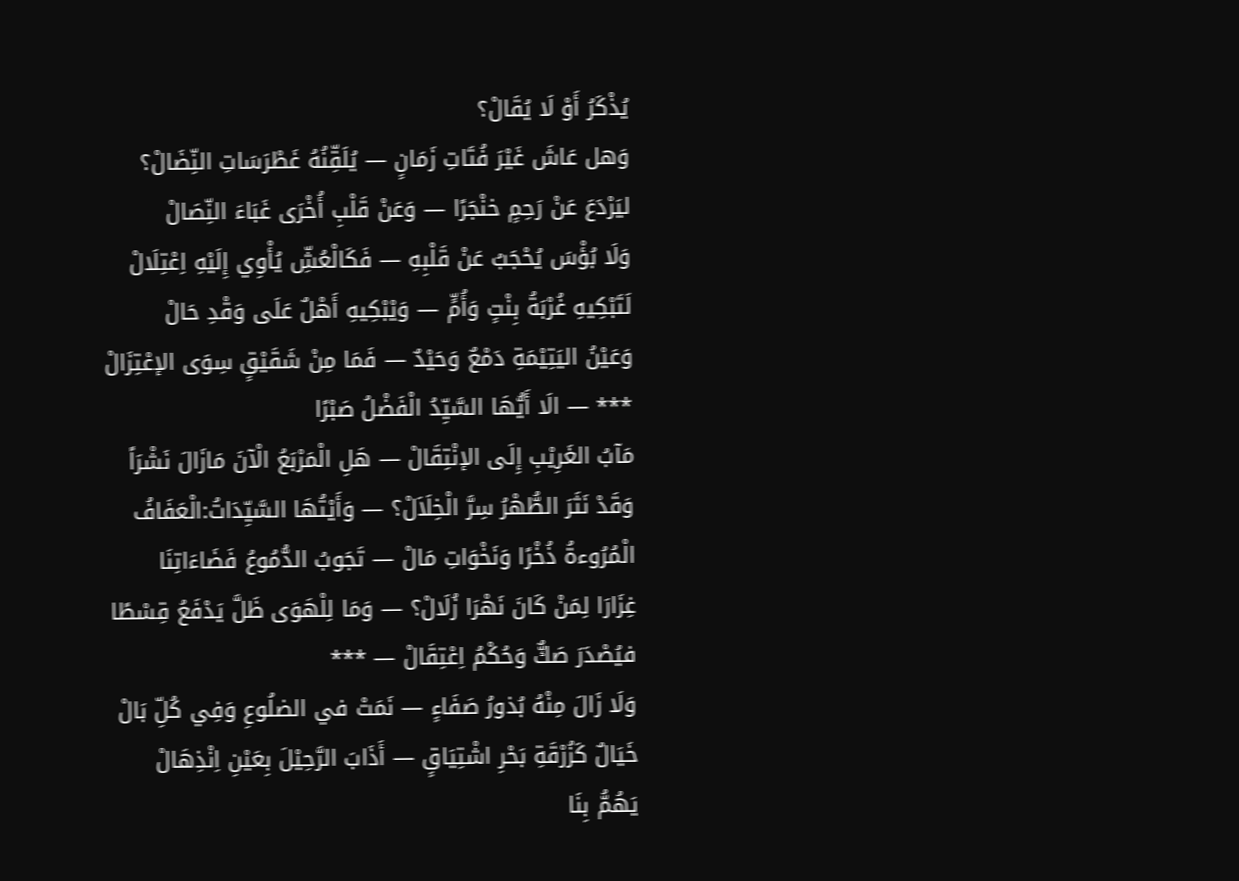يُذْكَرُ أَوْ لَا يُقَالْ؟
وَهل عَاشَ غَيْرَ فُتَاتِ زَمَانٍ — يُلَقِّنُهُ غَطْرَسَاتِ النِّضَالْ؟
ليَرْدَعَ عَنْ رَحِمٍ خنْجَرًا — وَعَنْ قَلْبِ أُخْرَى غَبَاءَ النِّصَالْ
وَلَا بُؤْسَ يُحْجَبُ عَنْ قَلْبِهِ — فَكَالْعُشِّ يُأْوِي إِلَيْهِ اِعْتِلَالْ
لَتَبْكِيهِ غُرْبَةُ بِنْتٍ وَأُمٍّ — وَيْبْكِيهِ أَهْلٌ عَلَى وَقْدِ حَالْ
وَعَيْنُ اليَتِيْمَةِ دَمْعٌ وَحَيْدٌ — فَمَا مِنْ شَقَيْقٍ سِوَى الإعْتِزَالْ
*** — الَا أَيُّهَا السَّيِّدُ الْفَضْلُ صَبْرًا
مَآبُ الغَرِيْبِ إِلَى الإنْتِقَالْ — هَلِ الْمَرْبَعُ الْآنَ مَازَالَ نَشْرَاً
وَقَدْ نَثَرَ الطُّهْرُ سِرَّ الْخِلَاَلْ؟ — وَأَيْتُهَا السَّيِّدَاتُ:الْعَفَافُ
الْمُرُوءةُ ذُخْرًا وَنَخْوَاتِ مَالْ — تَجَوبُ الدُّمُوعُ فَضَاءَاتِنَا
غِزَارَا لِمَنْ كَانَ نَهْرَا زُلَالْ؟ — وَمَا لِلْهَوَى ظَلَّ يَدْفَعُ قِسْطًا
فيُصْدَرَ صَكٌّ وَحُكْمُ اِعْتِقَالْ — ***
وَلَا زَالَ مِنْهُ بُذورُ صَفَاءٍ — نَمَتْ في الضلُوعِ وَفِي كُلِّ بَالْ
خَيَالٌ كَزُرْقَةِ بَحْرِ اشْتِيَاقٍ — أَذَابَ الرَّحِيْلَ بِعَيْنِ اِنْذِهَالْ
يَهُمُّ بِنَا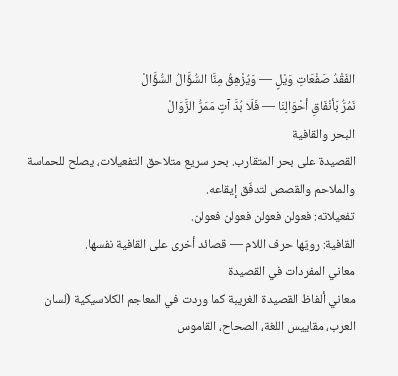الفَقْدُ صَفْعَاتِ وَيْلٍ — وَيُزْهِقُ مِنَّا السُّؤَّالُ السُّؤَّالْ
نَمُرُّ بَأنْفَاقِ أحْوَالِنَا — فَلَا بُدَّ آتٍ مَمَرُّ الزَّوَالْ
البحر والقافية
القصيدة على بحر المتقارب. بحر سريع متلاحق التفعيلات، يصلح للحماسة والملاحم والقصص لتدفّق إيقاعه.
تفعيلاته: فعولن فعولن فعولن فعولن.
القافية: رويّها حرف اللام — قصائد أخرى على القافية نفسها.
معاني المفردات في القصيدة
معاني ألفاظ القصيدة الغريبة كما وردت في المعاجم الكلاسيكية (لسان العرب، مقاييس اللغة، الصحاح، القاموس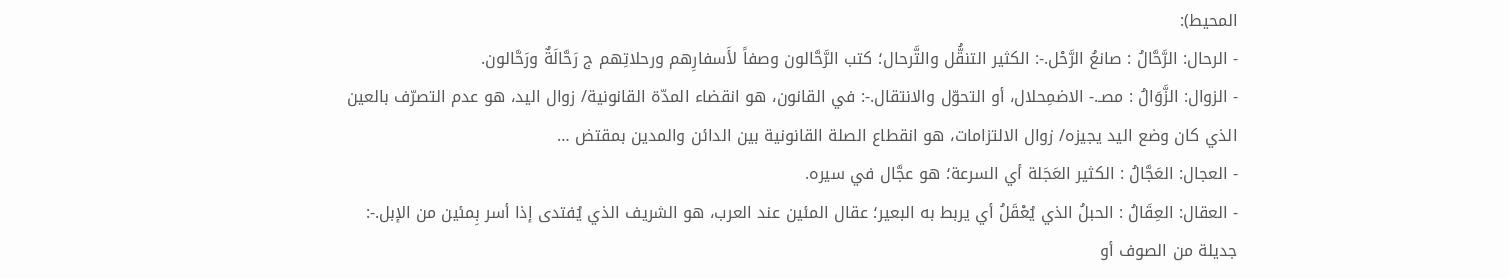المحيط):
- الرحال: الرَّحَّالُ : صانعُ الرَّحْل.-: الكثير التنقُّل والتَّرحال؛ كتب الرَّحَّالون وصفاً لأَسفارِهم ورحلاتِهم ج رَحَّالَةٌ ورَحَّالون.
- الزوال: الزَّوَالُ : مصـ.- الاضمِحلال، أو التحوّل والانتقال.-: في القانون، هو انقضاء المدّة القانونية/ زوال اليد، هو عدم التصرّف بالعين الذي كان وضع اليد يجيزه/ زوال الالتزامات، هو انقطاع الصلة القانونية بين الدائن والمدين بمقتض …
- العجال: العَجَّالُ : الكثير العَجَلة أي السرعة؛ هو عجَّال في سيره.
- العقال: العِقَالُ : الحبلُ الذي يُعْقَلُ أي يربط به البعير؛ عقال المئين عند العرب، هو الشريف الذي يُفتدى إذا أسر بِمئين من الإبل.-: جديلة من الصوف أو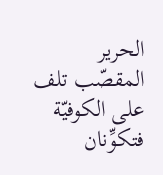الحرير المقصّب تلف على الكوفيّة فتكوِّنان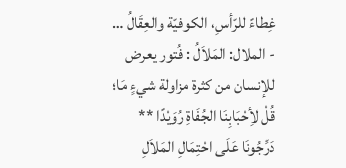غِطاءً للرّأسِ، الكوفيّة والعِقَالُ …
- الملال: المَلاَلُ : فُتور يعرض للإنسان من كثرة مزاولة شيءٍ مَا؛ قُلْ لأِحْبَابِنَا الجُفَاةِ رُوَيْدًا ** دَرِّجُونَا عَلَى احْتِمَالِ المَلاَلِ